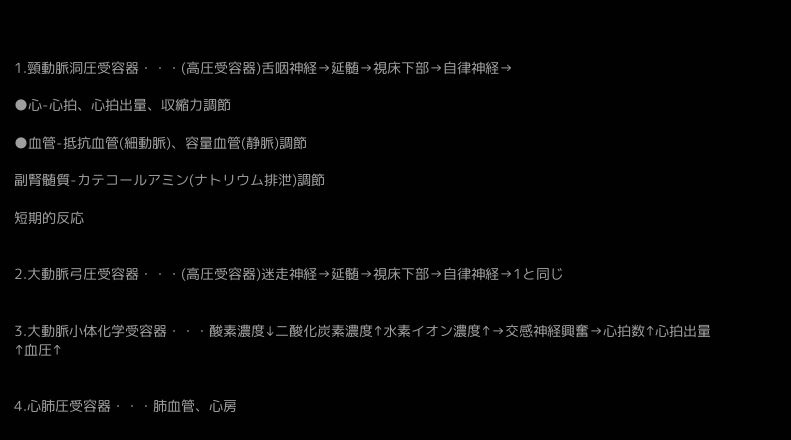1.頸動脈洞圧受容器・・・(高圧受容器)舌咽神経→延髄→視床下部→自律神経→

●心-心拍、心拍出量、収縮力調節

●血管-抵抗血管(細動脈)、容量血管(静脈)調節

副腎髄質-カテコールアミン(ナトリウム排泄)調節

短期的反応


2.大動脈弓圧受容器・・・(高圧受容器)迷走神経→延髄→視床下部→自律神経→1と同じ


3.大動脈小体化学受容器・・・酸素濃度↓二酸化炭素濃度↑水素イオン濃度↑→交感神経興奮→心拍数↑心拍出量↑血圧↑


4.心肺圧受容器・・・肺血管、心房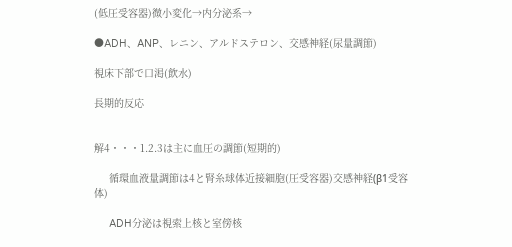(低圧受容器)微小変化→内分泌系→

●ADH、ANP、レニン、アルドステロン、交感神経(尿量調節)

視床下部で口渇(飲水)

長期的反応


解4・・・1.2.3は主に血圧の調節(短期的)

     循環血液量調節は4と腎糸球体近接細胞(圧受容器)交感神経(β1受容体)

     ADH分泌は視索上核と室傍核